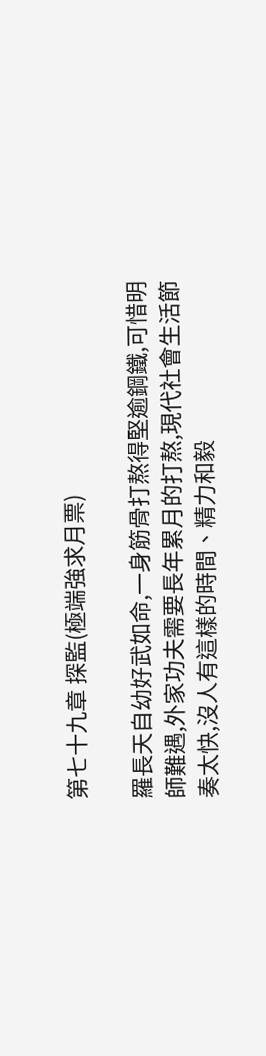第七十九章 探監(極端強求月票)

羅長天自幼好武如命,一身筋骨打熬得堅逾鋼鐵,可惜明師難遇,外家功夫需要長年累月的打熬,現代社會生活節奏太快,沒人有這樣的時間、精力和毅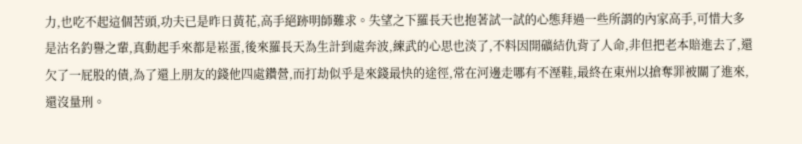力,也吃不起這個苦頭,功夫已是昨日黃花,高手絕跡明師難求。失望之下羅長天也抱著試一試的心態拜過一些所謂的內家高手,可惜大多是沽名釣譽之輩,真動起手來都是崧蛋,後來羅長天為生計到處奔波,練武的心思也淡了,不料因開礦結仇背了人命,非但把老本賠進去了,還欠了一屁股的債,為了還上朋友的錢他四處鑽營,而打劫似乎是來錢最快的途徑,常在河邊走哪有不溼鞋,最終在東州以搶奪罪被關了進來,還沒量刑。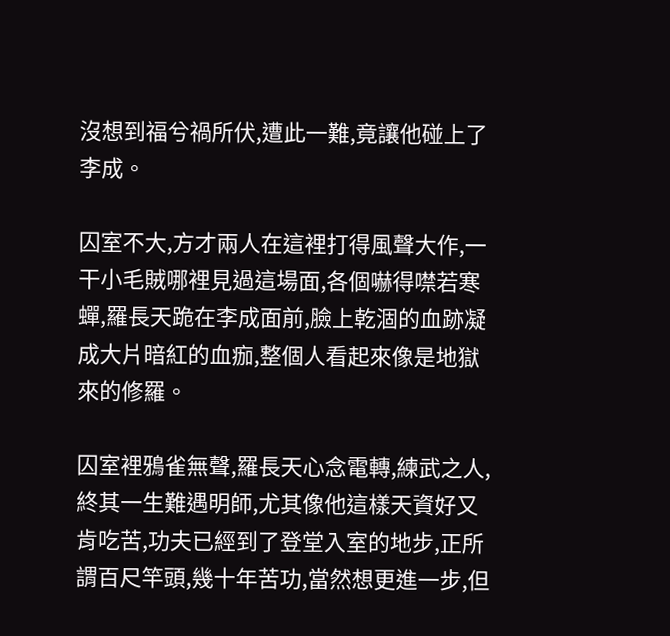沒想到福兮禍所伏,遭此一難,竟讓他碰上了李成。

囚室不大,方才兩人在這裡打得風聲大作,一干小毛賊哪裡見過這場面,各個嚇得噤若寒蟬,羅長天跪在李成面前,臉上乾涸的血跡凝成大片暗紅的血痂,整個人看起來像是地獄來的修羅。

囚室裡鴉雀無聲,羅長天心念電轉,練武之人,終其一生難遇明師,尤其像他這樣天資好又肯吃苦,功夫已經到了登堂入室的地步,正所謂百尺竿頭,幾十年苦功,當然想更進一步,但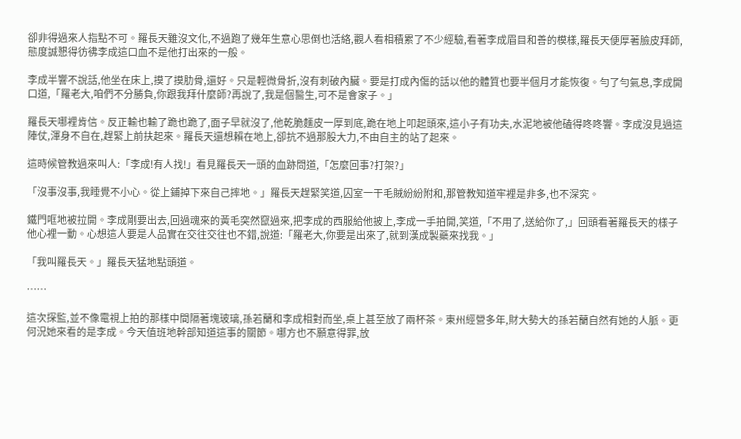卻非得過來人指點不可。羅長天雖沒文化,不過跑了幾年生意心思倒也活絡,觀人看相積累了不少經驗,看著李成眉目和善的模樣,羅長天便厚著臉皮拜師,態度誠懇得彷彿李成這口血不是他打出來的一般。

李成半響不說話,他坐在床上,摸了摸肋骨,還好。只是輕微骨折,沒有刺破內臟。要是打成內傷的話以他的體質也要半個月才能恢復。勻了勻氣息,李成開口道,「羅老大,咱們不分勝負,你跟我拜什麼師?再說了,我是個醫生,可不是會家子。」

羅長天哪裡肯信。反正輸也輸了跪也跪了,面子早就沒了,他乾脆麵皮一厚到底,跪在地上叩起頭來,這小子有功夫,水泥地被他磕得咚咚響。李成沒見過這陣仗,渾身不自在,趕緊上前扶起來。羅長天還想賴在地上,卻抗不過那股大力,不由自主的站了起來。

這時候管教過來叫人:「李成!有人找!」看見羅長天一頭的血跡問道,「怎麼回事?打架?」

「沒事沒事,我睡覺不小心。從上鋪掉下來自己摔地。」羅長天趕緊笑道,囚室一干毛賊紛紛附和,那管教知道牢裡是非多,也不深究。

鐵門哐地被拉開。李成剛要出去,回過魂來的黃毛突然竄過來,把李成的西服給他披上,李成一手拍開,笑道,「不用了,送給你了,」回頭看著羅長天的樣子他心裡一動。心想這人要是人品實在交往交往也不錯,說道:「羅老大,你要是出來了,就到漢成製藥來找我。」

「我叫羅長天。」羅長天猛地點頭道。

……

這次探監,並不像電視上拍的那樣中間隔著塊玻璃,孫若蘭和李成相對而坐,桌上甚至放了兩杯茶。東州經營多年,財大勢大的孫若蘭自然有她的人脈。更何況她來看的是李成。今天值班地幹部知道這事的關節。哪方也不願意得罪,放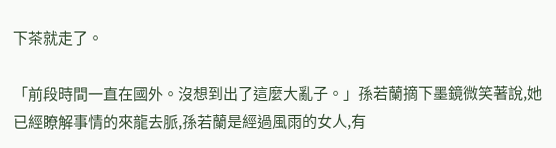下茶就走了。

「前段時間一直在國外。沒想到出了這麼大亂子。」孫若蘭摘下墨鏡微笑著說,她已經瞭解事情的來龍去脈,孫若蘭是經過風雨的女人,有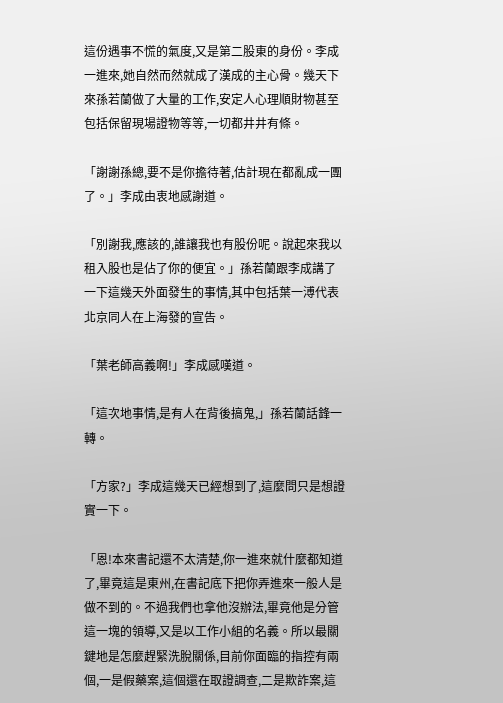這份遇事不慌的氣度,又是第二股東的身份。李成一進來,她自然而然就成了漢成的主心骨。幾天下來孫若蘭做了大量的工作,安定人心理順財物甚至包括保留現場證物等等,一切都井井有條。

「謝謝孫總,要不是你擔待著,估計現在都亂成一團了。」李成由衷地感謝道。

「別謝我,應該的,誰讓我也有股份呢。說起來我以租入股也是佔了你的便宜。」孫若蘭跟李成講了一下這幾天外面發生的事情,其中包括葉一溥代表北京同人在上海發的宣告。

「葉老師高義啊!」李成感嘆道。

「這次地事情,是有人在背後搞鬼,」孫若蘭話鋒一轉。

「方家?」李成這幾天已經想到了,這麼問只是想證實一下。

「恩!本來書記還不太清楚,你一進來就什麼都知道了,畢竟這是東州,在書記底下把你弄進來一般人是做不到的。不過我們也拿他沒辦法,畢竟他是分管這一塊的領導,又是以工作小組的名義。所以最關鍵地是怎麼趕緊洗脫關係,目前你面臨的指控有兩個,一是假藥案,這個還在取證調查,二是欺詐案,這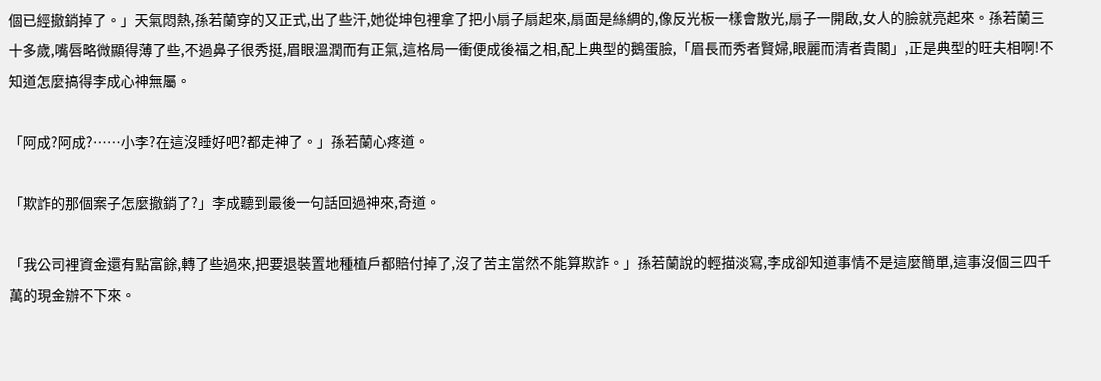個已經撤銷掉了。」天氣悶熱,孫若蘭穿的又正式,出了些汗,她從坤包裡拿了把小扇子扇起來,扇面是絲綢的,像反光板一樣會散光,扇子一開啟,女人的臉就亮起來。孫若蘭三十多歲,嘴唇略微顯得薄了些,不過鼻子很秀挺,眉眼溫潤而有正氣,這格局一衝便成後福之相,配上典型的鵝蛋臉,「眉長而秀者賢婦,眼麗而清者貴閣」,正是典型的旺夫相啊!不知道怎麼搞得李成心神無屬。

「阿成?阿成?……小李?在這沒睡好吧?都走神了。」孫若蘭心疼道。

「欺詐的那個案子怎麼撤銷了?」李成聽到最後一句話回過神來,奇道。

「我公司裡資金還有點富餘,轉了些過來,把要退裝置地種植戶都賠付掉了,沒了苦主當然不能算欺詐。」孫若蘭說的輕描淡寫,李成卻知道事情不是這麼簡單,這事沒個三四千萬的現金辦不下來。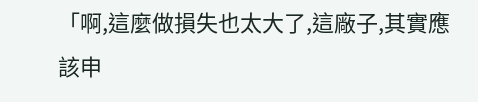「啊,這麼做損失也太大了,這廠子,其實應該申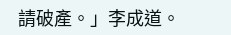請破產。」李成道。